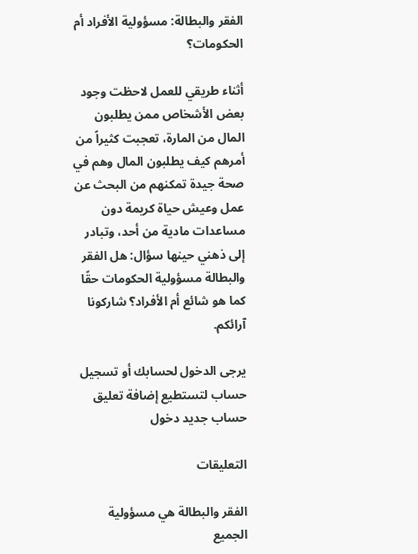الفقر والبطالة: مسؤولية الأفراد أم الحكومات؟

أثناء طريقي للعمل لاحظت وجود بعض الأشخاص ممن يطلبون المال من المارة، تعجبت كثيراً من أمرهم كيف يطلبون المال وهم في صحة جيدة تمكنهم من البحث عن عمل وعيش حياة كريمة دون مساعدات مادية من أحد، وتبادر إلى ذهني حينها سؤال: هل الفقر والبطالة مسؤولية الحكومات حقًا كما هو شائع أم الأفراد؟ شاركونا آرائكم.

يرجى الدخول لحسابك أو تسجيل حساب لتستطيع إضافة تعليق
حساب جديد دخول

التعليقات

الفقر والبطالة هي مسؤولية الجميع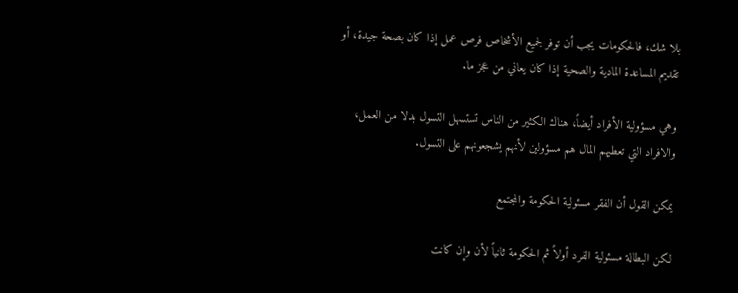بلا شك، فالحكومات يجب أن توفر لجميع الأشخاص فرص عمل إذا كان بصحة جيدة، أو تقديم المساعدة المادية والصحية إذا كان يعاني من عجز ما.

وهي مسؤولية الأفراد أيضاً، هناك الكثير من الناس تستسهل التسول بدلا من العمل، والافراد التي تعطيهم المال هم مسؤولين لأنهم يشجعونهم على التسول.

يمكن القول أن الفقر مسئولية الحكومة والمجتمع

لكن البطالة مسئولية الفرد أولاً ثم الحكومة ثانياً لأن وإن كانت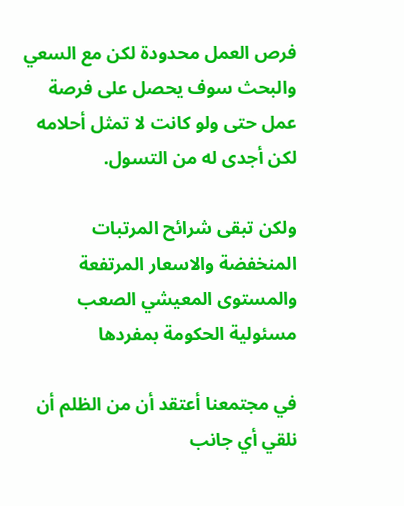فرص العمل محدودة لكن مع السعي والبحث سوف يحصل على فرصة عمل حتى ولو كانت لا تمثل أحلامه لكن أجدى له من التسول.

ولكن تبقى شرائح المرتبات المنخفضة والاسعار المرتفعة والمستوى المعيشي الصعب مسئولية الحكومة بمفردها

في مجتمعنا أعتقد أن من الظلم أن نلقي أي جانب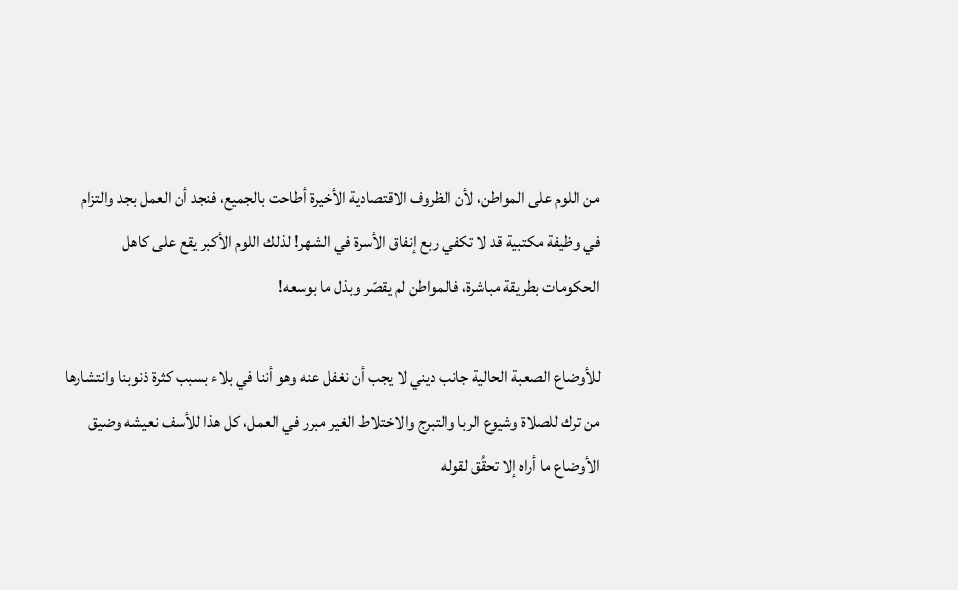من اللوم على المواطن، لأن الظروف الاقتصادية الأخيرة أطاحت بالجميع، فنجد أن العمل بجد والتزام في وظيفة مكتبية قد لا تكفي ربع إنفاق الأسرة في الشهر! لذلك اللوم الأكبر يقع على كاهل الحكومات بطريقة مباشرة، فالمواطن لم يقصّر وبذل ما بوسعه!

للأوضاع الصعبة الحالية جانب ديني لا يجب أن نغفل عنه وهو أننا في بلاء بسبب كثرة ذنوبنا وانتشارها من ترك للصلاة وشيوع الربا والتبرج والاختلاط الغير مبرر في العمل، كل هذا للأسف نعيشه وضيق الأوضاع ما أراه إلا تحقُق لقوله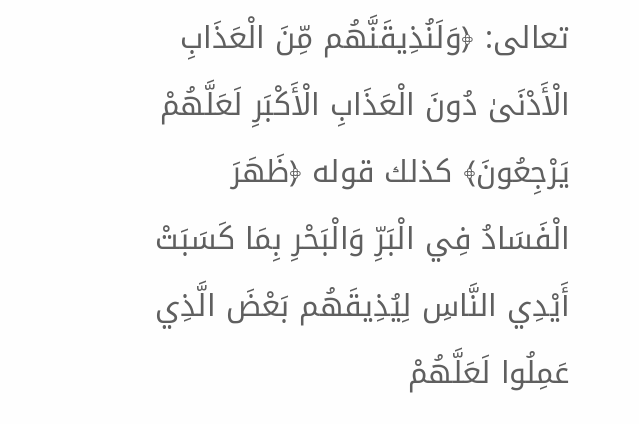تعالى: ﴿وَلَنُذِيقَنَّهُم مِّنَ الْعَذَابِ الْأَدْنَىٰ دُونَ الْعَذَابِ الْأَكْبَرِ لَعَلَّهُمْ يَرْجِعُونَ﴾ كذلك قوله ﴿ظَهَرَ الْفَسَادُ فِي الْبَرِّ وَالْبَحْرِ بِمَا كَسَبَتْ أَيْدِي النَّاسِ لِيُذِيقَهُم بَعْضَ الَّذِي عَمِلُوا لَعَلَّهُمْ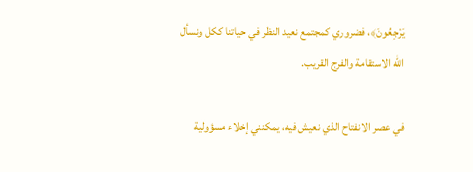يَرْجِعُونَ﴾، فضروري كمجتمع نعيد النظر في حياتنا ككل ونسأل الله الاستقامة والفرج القريب.

في عصر الانفتاح الذي نعيش فيه، يمكنني إخلاء مسؤولية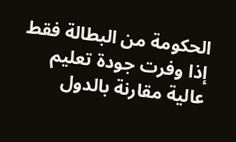الحكومة من البطالة فقط إذا وفرت جودة تعليم عالية مقارنة بالدول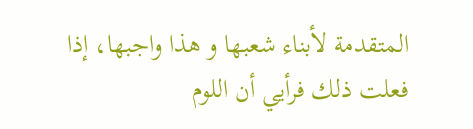المتقدمة لأبناء شعبها و هذا واجبها، إذا فعلت ذلك فرأيي أن اللوم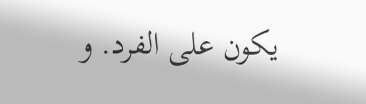يكون على الفرد. و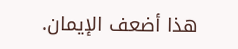هذا أضعف الإيمان.